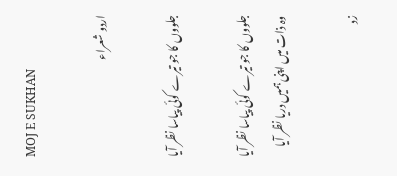MOJ E SUKHAN

اردو شعراء

جلووں کا جو تیرے کوئی پیاسا نظر آیا

جلووں کا جو تیرے کوئی پیاسا نظر آیا
وہ ذات میں اپنی ہمیں دریا نظر آیا

زد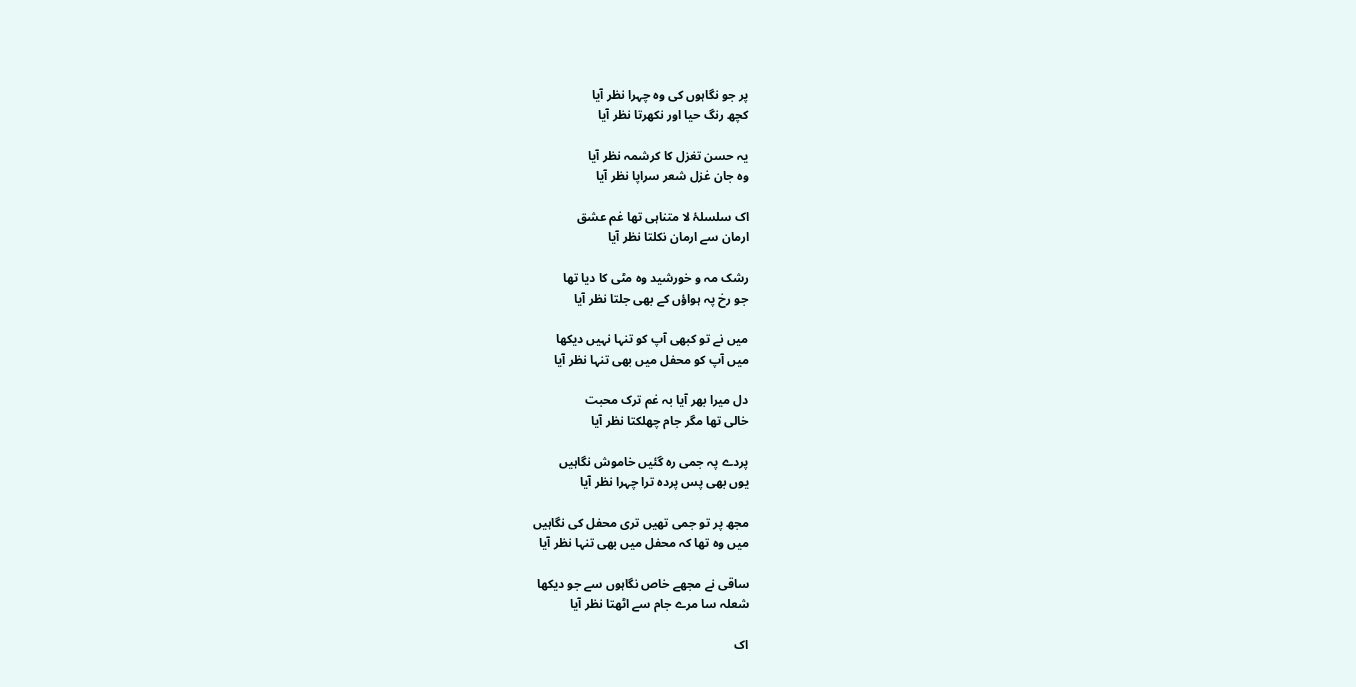پر جو نگاہوں کی وہ چہرا نظر آیا
کچھ رنگ حیا اور نکھرتا نظر آیا

یہ حسن تغزل کا کرشمہ نظر آیا
وہ جان غزل شعر سراپا نظر آیا

اک سلسلۂ لا متناہی تھا غم عشق
ارمان سے ارمان نکلتا نظر آیا

رشک مہ و خورشید وہ مٹی کا دیا تھا
جو رخ پہ ہواؤں کے بھی جلتا نظر آیا

میں نے تو کبھی آپ کو تنہا نہیں دیکھا
میں آپ کو محفل میں بھی تنہا نظر آیا

دل میرا بھر آیا بہ غم ترک محبت
خالی تھا مگر جام چھلکتا نظر آیا

پردے پہ جمی رہ گئیں خاموش نگاہیں
یوں بھی پس پردہ ترا چہرا نظر آیا

مجھ پر تو جمی تھیں تری محفل کی نگاہیں
میں وہ تھا کہ محفل میں بھی تنہا نظر آیا

ساقی نے مجھے خاص نگاہوں سے جو دیکھا
شعلہ سا مرے جام سے اٹھتا نظر آیا

اک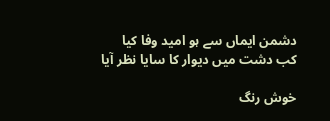دشمن ایماں سے ہو امید وفا کیا
کب دشت میں دیوار کا سایا نظر آیا

خوش رنگ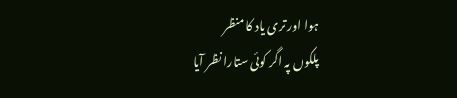ہوا اور تری یاد کا منظر
پلکوں پہ اگر کوئی ستارا نظر آیا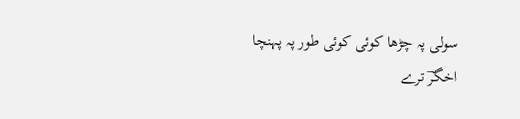سولی پہ چڑھا کوئی کوئی طور پہ پہنچا
اخگرؔ ترے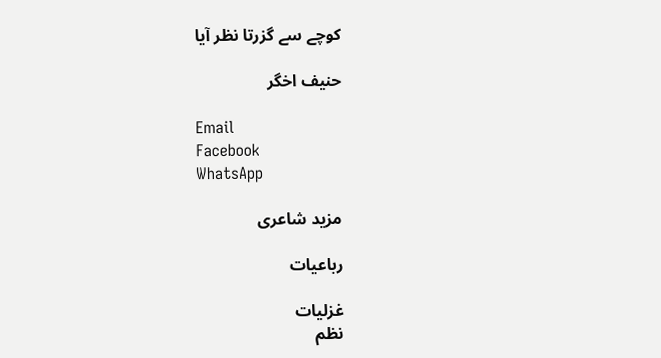کوچے سے گزرتا نظر آیا

حنیف اخگر

Email
Facebook
WhatsApp

مزید شاعری

رباعیات

غزلیات
نظم